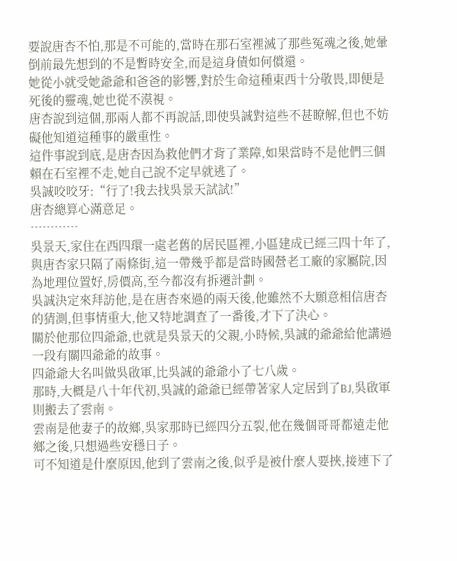要說唐杏不怕,那是不可能的,當時在那石室裡滅了那些冤魂之後,她暈倒前最先想到的不是暫時安全,而是這身債如何償還。
她從小就受她爺爺和爸爸的影響,對於生命這種東西十分敬畏,即便是死後的靈魂,她也從不漠視。
唐杏說到這個,那兩人都不再說話,即使吳誠對這些不甚瞭解,但也不妨礙他知道這種事的嚴重性。
這件事說到底,是唐杏因為救他們才背了業障,如果當時不是他們三個賴在石室裡不走,她自己說不定早就逃了。
吳誠咬咬牙:“行了!我去找吳景天試試!”
唐杏總算心滿意足。
…………
吳景天,家住在西四環一處老舊的居民區裡,小區建成已經三四十年了,與唐杏家只隔了兩條街,這一帶幾乎都是當時國營老工廠的家屬院,因為地理位置好,房價高,至今都沒有拆遷計劃。
吳誠決定來拜訪他,是在唐杏來過的兩天後,他雖然不大願意相信唐杏的猜測,但事情重大,他又特地調查了一番後,才下了決心。
關於他那位四爺爺,也就是吳景天的父親,小時候,吳誠的爺爺給他講過一段有關四爺爺的故事。
四爺爺大名叫做吳啟軍,比吳誠的爺爺小了七八歲。
那時,大概是八十年代初,吳誠的爺爺已經帶著家人定居到了BJ,吳啟軍則搬去了雲南。
雲南是他妻子的故鄉,吳家那時已經四分五裂,他在幾個哥哥都遠走他鄉之後,只想過些安穩日子。
可不知道是什麼原因,他到了雲南之後,似乎是被什麼人要挾,接連下了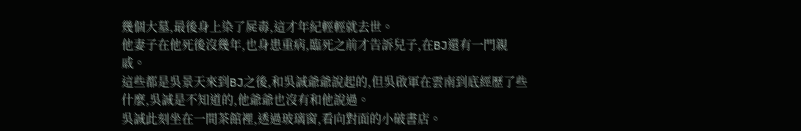幾個大墓,最後身上染了屍毒,這才年紀輕輕就去世。
他妻子在他死後沒幾年,也身患重病,臨死之前才告訴兒子,在BJ還有一門親戚。
這些都是吳景天來到BJ之後,和吳誠爺爺說起的,但吳啟軍在雲南到底經歷了些什麼,吳誠是不知道的,他爺爺也沒有和他說過。
吳誠此刻坐在一間茶館裡,透過玻璃窗,看向對面的小破書店。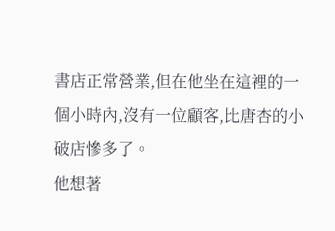書店正常營業,但在他坐在這裡的一個小時內,沒有一位顧客,比唐杏的小破店慘多了。
他想著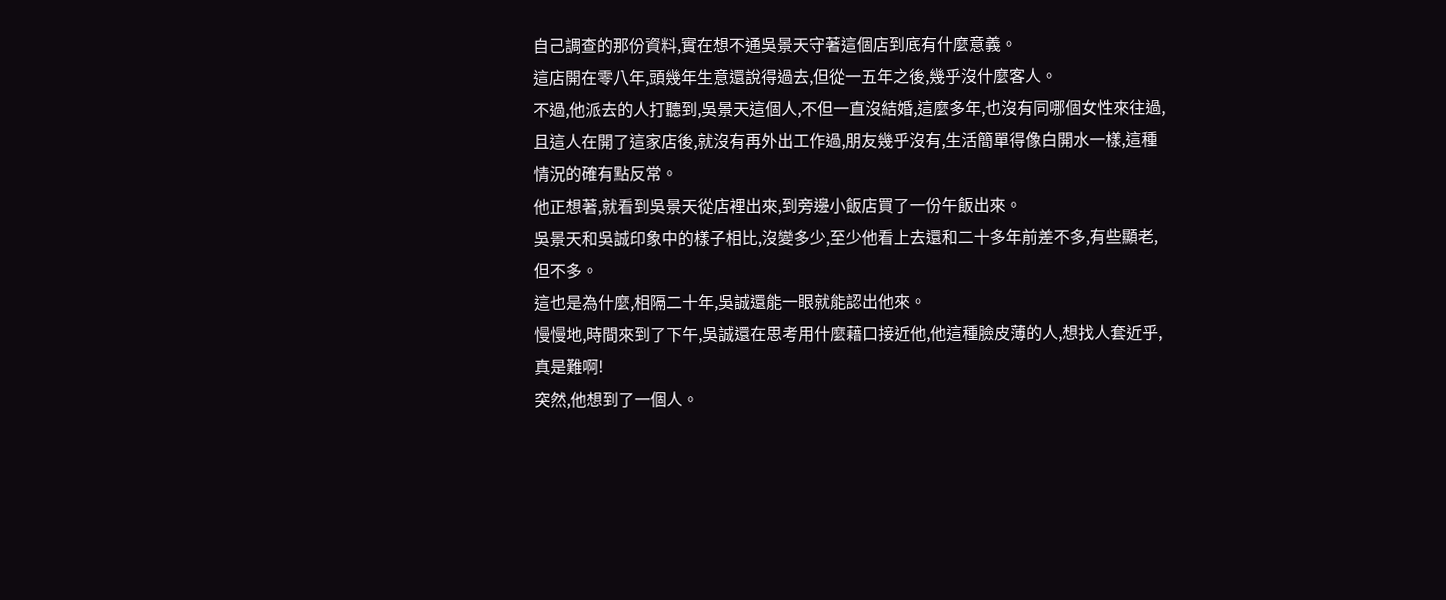自己調查的那份資料,實在想不通吳景天守著這個店到底有什麼意義。
這店開在零八年,頭幾年生意還說得過去,但從一五年之後,幾乎沒什麼客人。
不過,他派去的人打聽到,吳景天這個人,不但一直沒結婚,這麼多年,也沒有同哪個女性來往過,且這人在開了這家店後,就沒有再外出工作過,朋友幾乎沒有,生活簡單得像白開水一樣,這種情況的確有點反常。
他正想著,就看到吳景天從店裡出來,到旁邊小飯店買了一份午飯出來。
吳景天和吳誠印象中的樣子相比,沒變多少,至少他看上去還和二十多年前差不多,有些顯老,但不多。
這也是為什麼,相隔二十年,吳誠還能一眼就能認出他來。
慢慢地,時間來到了下午,吳誠還在思考用什麼藉口接近他,他這種臉皮薄的人,想找人套近乎,真是難啊!
突然,他想到了一個人。